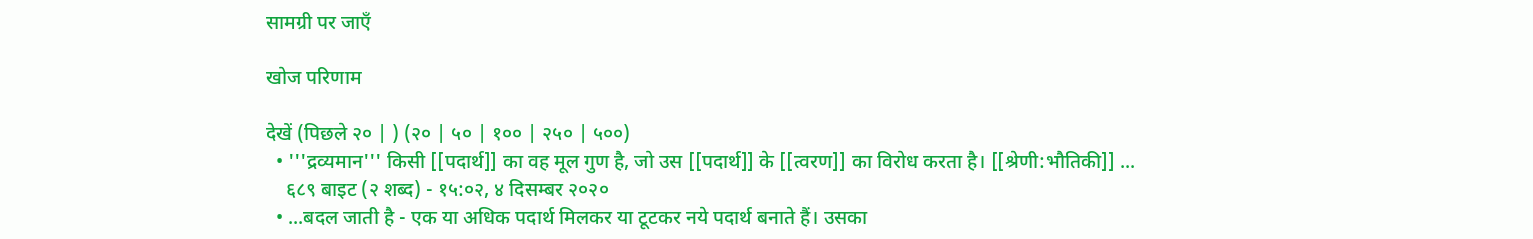सामग्री पर जाएँ

खोज परिणाम

देखें (पिछले २० | ) (२० | ५० | १०० | २५० | ५००)
  • '''द्रव्यमान''' किसी [[पदार्थ]] का वह मूल गुण है, जो उस [[पदार्थ]] के [[त्वरण]] का विरोध करता है। [[श्रेणी:भौतिकी]] ...
    ६८९ बाइट (२ शब्द) - १५:०२, ४ दिसम्बर २०२०
  • ...बदल जाती है - एक या अधिक पदार्थ मिलकर या टूटकर नये पदार्थ बनाते हैं। उसका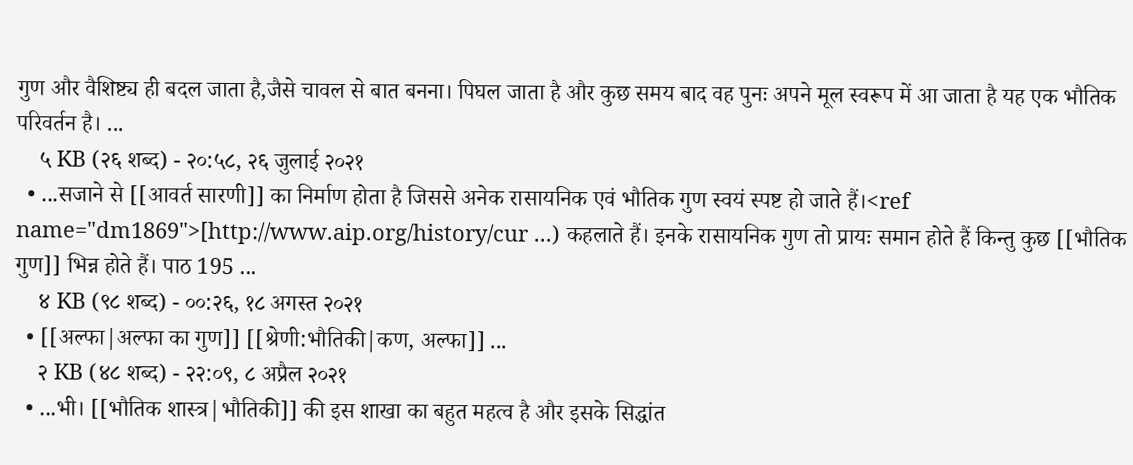गुण और वैशिष्ट्य ही बदल जाता है,जैसे चावल से बात बनना। पिघल जाता है और कुछ समय बाद वह पुनः अपने मूल स्वरूप में आ जाता है यह एक भौतिक परिवर्तन है। ...
    ५ KB (२६ शब्द) - २०:५८, २६ जुलाई २०२१
  • ...सजाने से [[आवर्त सारणी]] का निर्माण होता है जिससे अनेक रासायनिक एवं भौतिक गुण स्वयं स्पष्ट हो जाते हैं।<ref name="dm1869">[http://www.aip.org/history/cur ...) कहलाते हैं। इनके रासायनिक गुण तो प्रायः समान होते हैं किन्तु कुछ [[भौतिक गुण]] भिन्न होते हैं। पाठ 195 ...
    ४ KB (९८ शब्द) - ००:२६, १८ अगस्त २०२१
  • [[अल्फा|अल्फा का गुण]] [[श्रेणी:भौतिकी|कण, अल्फा]] ...
    २ KB (४८ शब्द) - २२:०९, ८ अप्रैल २०२१
  • ...भी। [[भौतिक शास्त्र|भौतिकी]] की इस शाखा का बहुत महत्व है और इसके सिद्धांत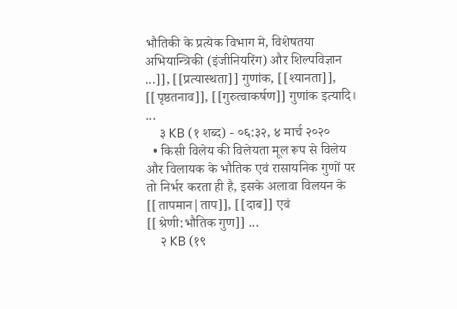भौतिकी के प्रत्येक विभाग मे, विशेषतया अभियान्त्रिकी (इंजीनियरिंग) और शिल्पविज्ञान ...]], [[प्रत्यास्थता]] गुणांक, [[श्यानता]], [[पृष्ठतनाव]], [[गुरुत्वाकर्षण]] गुणांक इत्यादि। ...
    ३ KB (१ शब्द) - ०६:३२, ४ मार्च २०२०
  • किसी विलेय की विलेयता मूल रूप से विलेय और विलायक के भौतिक एवं रासायनिक गुणों पर तो निर्भर करता ही है, इसके अलावा विलयन के [[तापमान|ताप]], [[दाब]] एवं [[श्रेणी:भौतिक गुण]] ...
    २ KB (१९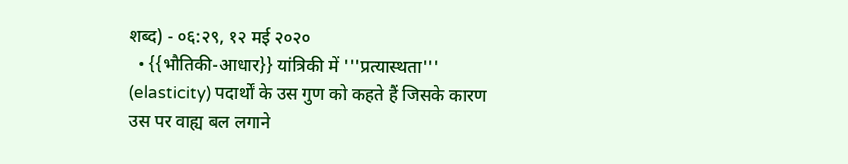शब्द) - ०६:२९, १२ मई २०२०
  • {{भौतिकी-आधार}} यांत्रिकी में '''प्रत्यास्थता''' (elasticity) पदार्थों के उस गुण को कहते हैं जिसके कारण उस पर वाह्य बल लगाने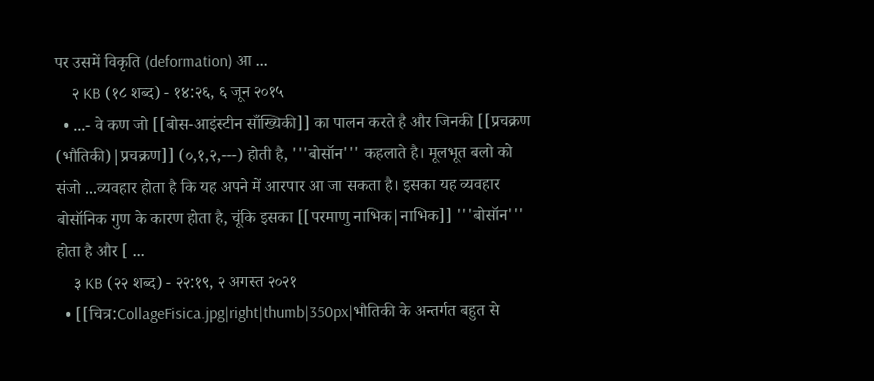पर उसमें विकृति (deformation) आ ...
    २ KB (१८ शब्द) - १४:२६, ६ जून २०१५
  • ...- वे कण जो [[बोस-आइंस्टीन साँख्यिकी]] का पालन करते है और जिनकी [[प्रचक्रण (भौतिकी)|प्रचक्रण]] (०,१,२,---) होती है, '''बोसॉन''' कहलाते है। मूलभूत बलो को संजो ...व्यवहार होता है कि यह अपने में आरपार आ जा सकता है। इसका यह व्यवहार बोसॉनिक गुण के कारण होता है, चूंकि इसका [[परमाणु नाभिक|नाभिक]] '''बोसॉन''' होता है और [ ...
    ३ KB (२२ शब्द) - २२:१९, २ अगस्त २०२१
  • [[चित्र:CollageFisica.jpg|right|thumb|350px|भौतिकी के अन्तर्गत बहुत से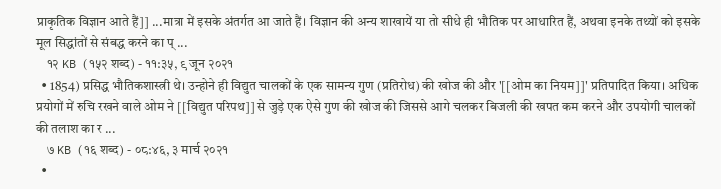प्राकृतिक विज्ञान आते हैं]] ...मात्रा में इसके अंतर्गत आ जाते हैं। विज्ञान की अन्य शाखायें या तो सीधे ही भौतिक पर आधारित हैं, अथवा इनके तथ्यों को इसके मूल सिद्धांतों से संबद्ध करने का प् ...
    १२ KB (१५२ शब्द) - ११:३५, ९ जून २०२१
  • 1854) प्रसिद्ध भौतिकशास्त्री थे। उन्होने ही विद्युत चालकों के एक सामन्य गुण (प्रतिरोध) की खोज की और '[[ओम का नियम]]' प्रतिपादित किया। अधिक प्रयोगों में रुचि रखने वाले ओम ने [[विद्युत परिपथ]] से जुड़े एक ऐसे गुण की खोज की जिससे आगे चलकर बिजली की खपत कम करने और उपयोगी चालकों की तलाश का र ...
    ७ KB (१६ शब्द) - ०८:४६, ३ मार्च २०२१
  •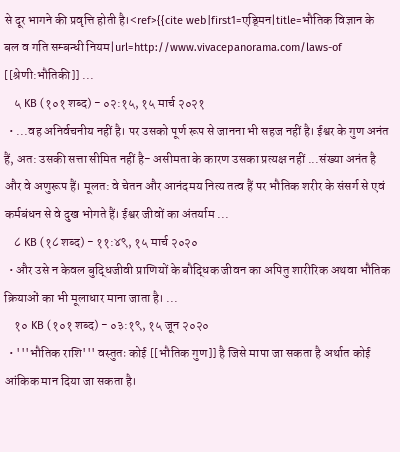से दूर भागने की प्रवृत्ति होती है।<ref>{{cite web|first1=एड्मिन|title=भौतिक विज्ञान के बल व गति सम्बन्धी नियम|url=http://www.vivacepanorama.com/laws-of [[श्रेणी:भौतिकी]] ...
    ५ KB (१०१ शब्द) - ०२:१५, १५ मार्च २०२१
  • ...वह अनिर्वचनीय नहीं है। पर उसको पूर्ण रूप से जानना भी सहज नहीं है। ईश्वर के गुण अनंत हैं, अत: उसकी सत्ता सीमित नहीं है- असीमता के कारण उसका प्रत्यक्ष नहीं ...संख्या अनंत है और वे अणुरूप हैं। मूलत: वे चेतन और आनंदमय नित्य तत्व हैं पर भौतिक शरीर के संसर्ग से एवं कर्मबंधन से वे दुख भोगते हैं। ईश्वर जीवों का अंतर्याम ...
    ८ KB (१८ शब्द) - ११:४९, १५ मार्च २०२०
  • और उसे न केवल बुद्धिजीवी प्राणियों के बौद्धिक जीवन का अपितु शारीरिक अथवा भौतिक क्रियाओं का भी मूलाधार माना जाता है। ...
    १० KB (१०१ शब्द) - ०३:१९, १५ जून २०२०
  • '''भौतिक राशि''' वस्तुतः कोई [[भौतिक गुण]] है जिसे मापा जा सकता है अर्थात कोई आंकिक मान दिया जा सकता है।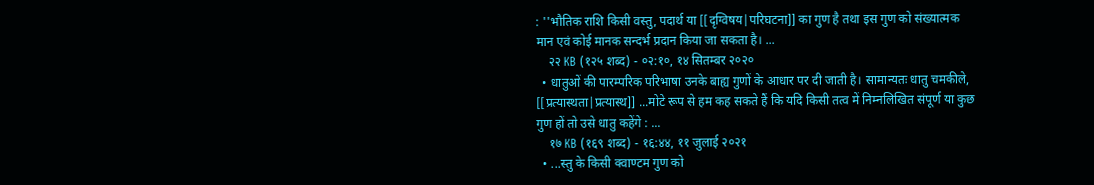: ''भौतिक राशि किसी वस्तु, पदार्थ या [[दृग्विषय|परिघटना]] का गुण है तथा इस गुण को संख्यात्मक मान एवं कोई मानक सन्दर्भ प्रदान किया जा सकता है। ...
    २२ KB (१२५ शब्द) - ०२:१०, १४ सितम्बर २०२०
  • धातुओं की पारम्परिक परिभाषा उनके बाह्य गुणों के आधार पर दी जाती है। सामान्यतः धातु चमकीले, [[प्रत्यास्थता|प्रत्यास्थ]] ...मोटे रूप से हम कह सकते हैं कि यदि किसी तत्व में निम्नलिखित संपूर्ण या कुछ गुण हों तो उसे धातु कहेंगे : ...
    १७ KB (१६९ शब्द) - १६:४४, ११ जुलाई २०२१
  • ...स्तु के किसी क्वाण्टम गुण को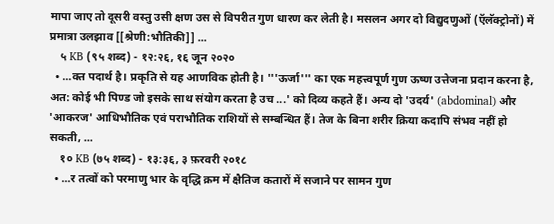मापा जाए तो दूसरी वस्तु उसी क्षण उस से विपरीत गुण धारण कर लेती है। मसलन अगर दो विद्युदणुओं (ऍलॅक्ट्रोनों) में प्रमात्रा उलझाव [[श्रेणी:भौतिकी]] ...
    ५ KB (९५ शब्द) - १२:२६, १६ जून २०२०
  • ...क्त पदार्थ है। प्रकृति से यह आणविक होती है। '''ऊर्जा''' का एक महत्त्वपूर्ण गुण ऊष्ण उत्तेजना प्रदान करना है, अत: कोई भी पिण्ड जो इसके साथ संयोग करता है उच ...' को दिव्य कहते हैं। अन्य दो 'उदर्य' (abdominal) और 'आकरज' आधिभौतिक एवं पराभौतिक राशियों से सम्बन्धित हैं। तेज के बिना शरीर क्रिया कदापि संभव नहीं हो सकती, ...
    १० KB (७५ शब्द) - १३:३६, ३ फ़रवरी २०१८
  • ...र तत्वों को परमाणु भार के वृद्धि क्रम में क्षैतिज कतारों में सजाने पर सामन गुण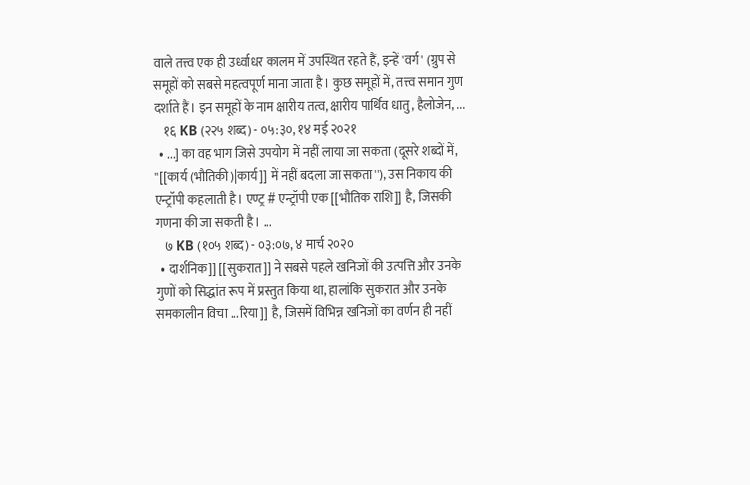वाले तत्त्व एक ही उर्ध्वाधर कालम में उपस्थित रहते हैं, इन्हें 'वर्ग' (ग्रुप से समूहों को सबसे महत्वपूर्ण माना जाता है। कुछ समूहों में, तत्त्व समान गुण दर्शाते हैं। इन समूहों के नाम क्षारीय तत्व, क्षारीय पार्थिव धातु, हैलोजेन, ...
    १६ KB (२२५ शब्द) - ०५:३०, १४ मई २०२१
  • ...] का वह भाग जिसे उपयोग में नहीं लाया जा सकता (दूसरे शब्दों में, ''[[कार्य (भौतिकी)|कार्य]] में नहीं बदला जा सकता''), उस निकाय की एन्ट्रॉपी कहलाती है। एण्ट्र # एन्ट्रॉपी एक [[भौतिक राशि]] है, जिसकी गणना की जा सकती है। ...
    ७ KB (१०५ शब्द) - ०३:०७, ४ मार्च २०२०
  • दार्शनिक]] [[सुकरात]] ने सबसे पहले खनिजों की उत्पत्ति और उनके गुणों को सिद्धांत रूप में प्रस्तुत किया था, हालांकि सुकरात और उनके समकालीन विचा ...रिया]] है, जिसमें विभिन्न खनिजों का वर्णन ही नहीं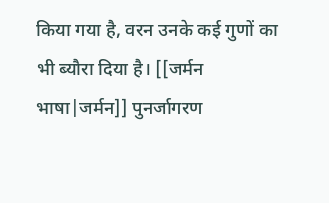किया गया है, वरन उनके कई गुणों का भी ब्यौरा दिया है। [[जर्मन भाषा|जर्मन]] पुनर्जागरण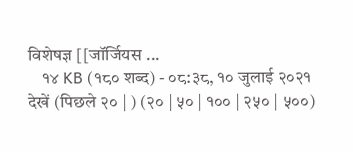विशेषज्ञ [[जॉर्जियस ...
    १४ KB (१८० शब्द) - ०८:३८, १० जुलाई २०२१
देखें (पिछले २० | ) (२० | ५० | १०० | २५० | ५००)